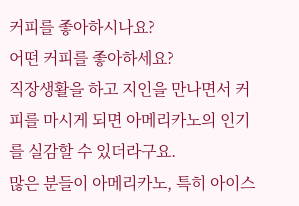커피를 좋아하시나요?
어떤 커피를 좋아하세요?
직장생활을 하고 지인을 만나면서 커피를 마시게 되면 아메리카노의 인기를 실감할 수 있더라구요.
많은 분들이 아메리카노, 특히 아이스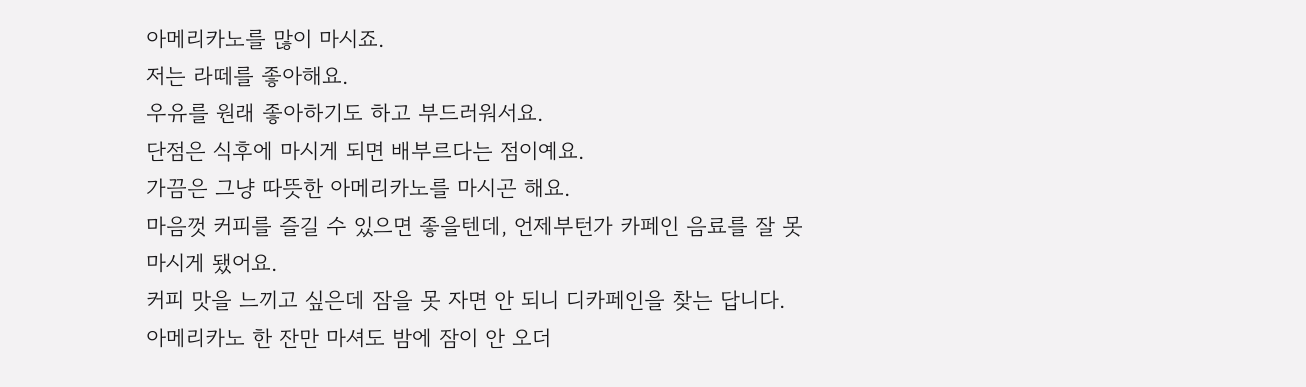아메리카노를 많이 마시죠.
저는 라떼를 좋아해요.
우유를 원래 좋아하기도 하고 부드러워서요.
단점은 식후에 마시게 되면 배부르다는 점이예요.
가끔은 그냥 따뜻한 아메리카노를 마시곤 해요.
마음껏 커피를 즐길 수 있으면 좋을텐데, 언제부턴가 카페인 음료를 잘 못 마시게 됐어요.
커피 맛을 느끼고 싶은데 잠을 못 자면 안 되니 디카페인을 찾는 답니다.
아메리카노 한 잔만 마셔도 밤에 잠이 안 오더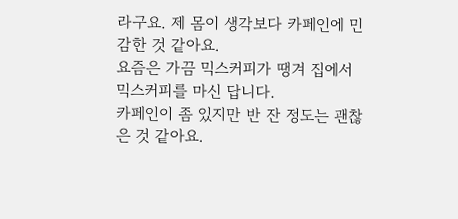라구요. 제 몸이 생각보다 카페인에 민감한 것 같아요.
요즘은 가끔 믹스커피가 땡겨 집에서 믹스커피를 마신 답니다.
카페인이 좀 있지만 반 잔 정도는 괜찮은 것 같아요.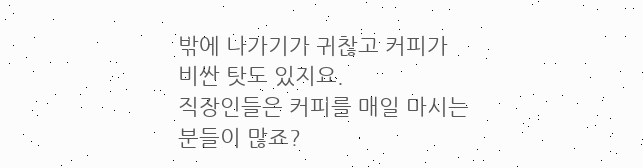밖에 나가기가 귀찮고 커피가 비싼 탓도 있지요.
직장인들은 커피를 매일 마시는 분들이 많죠?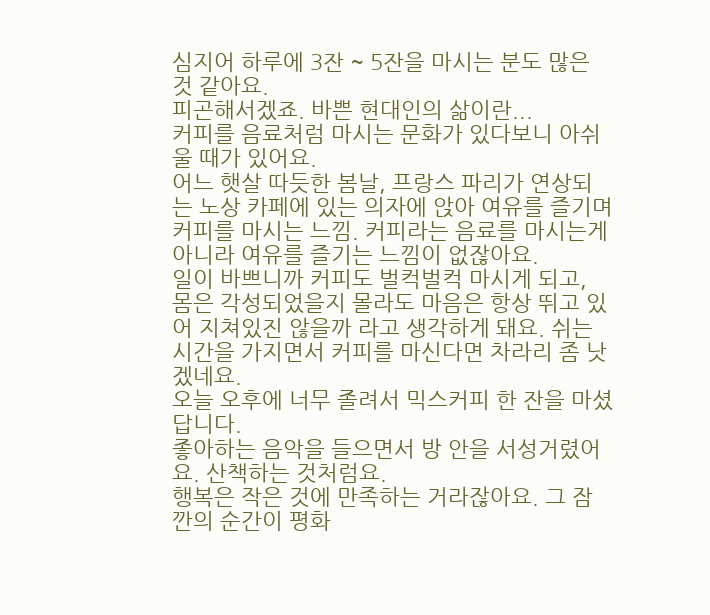심지어 하루에 3잔 ~ 5잔을 마시는 분도 많은 것 같아요.
피곤해서겠죠. 바쁜 현대인의 삶이란...
커피를 음료처럼 마시는 문화가 있다보니 아쉬울 때가 있어요.
어느 햇살 따듯한 봄날, 프랑스 파리가 연상되는 노상 카페에 있는 의자에 앉아 여유를 즐기며 커피를 마시는 느낌. 커피라는 음료를 마시는게 아니라 여유를 즐기는 느낌이 없잖아요.
일이 바쁘니까 커피도 벌컥벌컥 마시게 되고, 몸은 각성되었을지 몰라도 마음은 항상 뛰고 있어 지쳐있진 않을까 라고 생각하게 돼요. 쉬는 시간을 가지면서 커피를 마신다면 차라리 좀 낫겠네요.
오늘 오후에 너무 졸려서 믹스커피 한 잔을 마셨답니다.
좋아하는 음악을 들으면서 방 안을 서성거렸어요. 산책하는 것처럼요.
행복은 작은 것에 만족하는 거라잖아요. 그 잠깐의 순간이 평화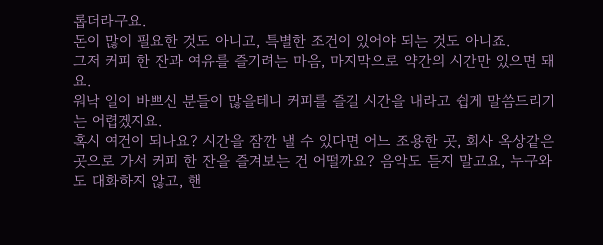롭더라구요.
돈이 많이 필요한 것도 아니고, 특별한 조건이 있어야 되는 것도 아니죠.
그저 커피 한 잔과 여유를 즐기려는 마음, 마지막으로 약간의 시간만 있으면 돼요.
워낙 일이 바쁘신 분들이 많을테니 커피를 즐길 시간을 내라고 쉽게 말씀드리기는 어렵겠지요.
혹시 여건이 되나요? 시간을 잠깐 낼 수 있다면 어느 조용한 곳, 회사 옥상같은 곳으로 가서 커피 한 잔을 즐겨보는 건 어떨까요? 음악도 듣지 말고요, 누구와도 대화하지 않고, 핸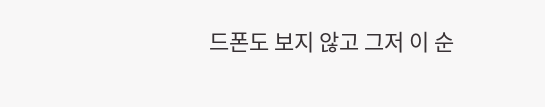드폰도 보지 않고 그저 이 순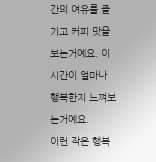간의 여유를 즐기고 커피 맛을 보는거예요. 이 시간이 얼마나 행복한지 느껴보는거예요.
이런 작은 행복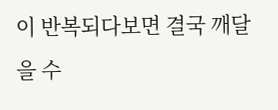이 반복되다보면 결국 깨달을 수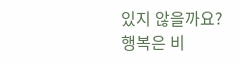있지 않을까요?
행복은 비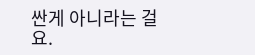싼게 아니라는 걸요.